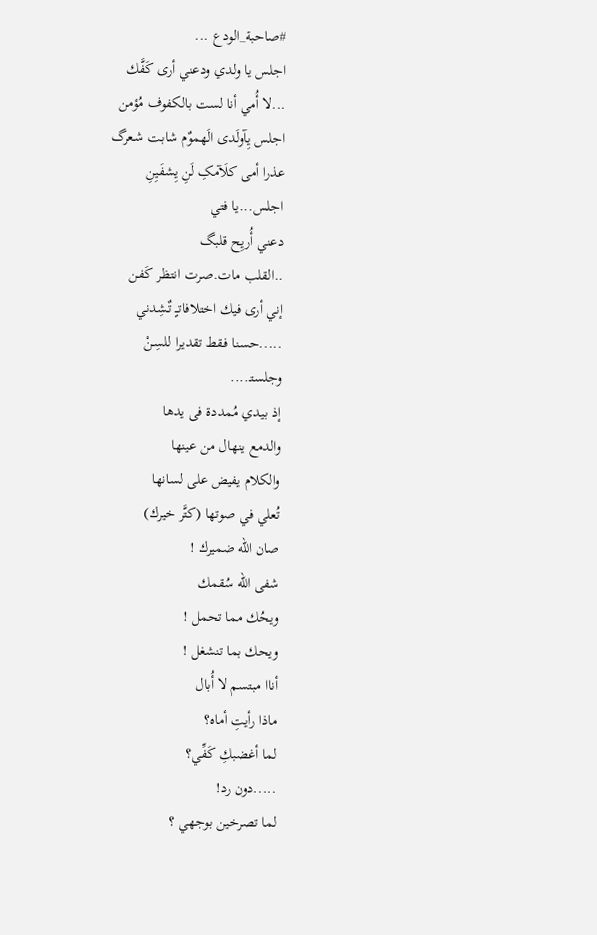#صاحبة_الودع ...
اجلس يا ولدي ودعني أرى كَفَّك
...لا أُمي أنا لست بالكفوف مُؤمن
اجلس يِآولَدى الَهموٌم شابت شـعرگ
عذرا أمى کلَآمکِ لَنِ يِشفَيِنِ
اجلس...يا فتي
دعني أُريِح قلبگ
..القلب مات.صرت انتظر كَفـن
إني أرى فيك اختلافاتـٍ تٌـشِدني
.....حسنا فـقط تقديرا للسِـنْ
وجلستـ....
إذ بيدي مُمددة فى يدها
والدمع ينهال من عينها
والكلام يفيض على لسانها
تُعلي في صوتها (كتَّر خيرك)
صان الله ضميرك !
شفى الله سُقمك
ويحُك مما تحمل !
ويحك بما تنشغل !
أناا مبتسم لا أُبال
ماذا رأيتِ أماه؟
لما أغضبكِ كَفِّي؟
.....دون رد!
لما تصرخين بوجهي ؟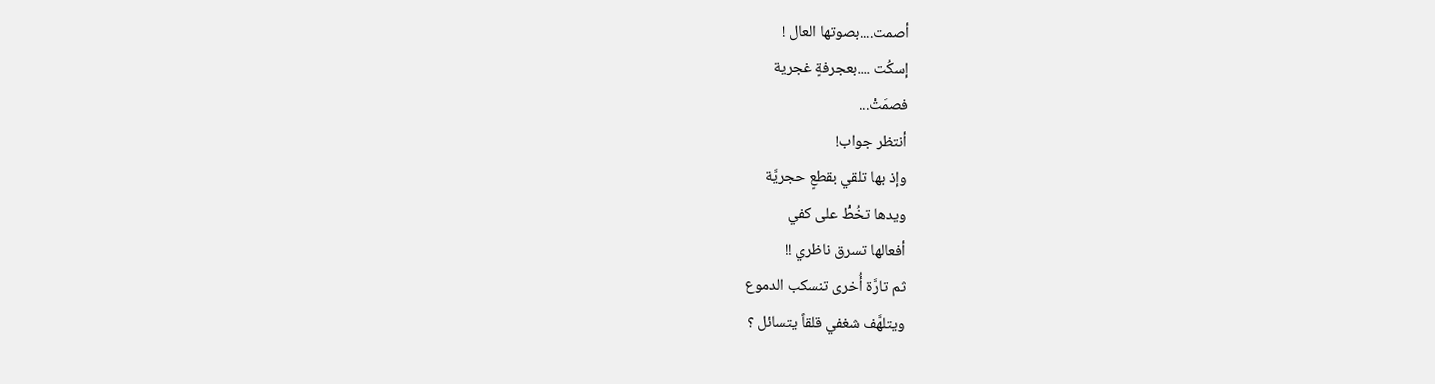أصمت....بصوتها العال !
إسكُت ....بعجرفةٍ غجرية
فصمَتْ...
أنتظر جواب!
وإذ بها تلقي بقطعٍ حجريَّة
ويدها تخُطّْ على كفي
أفعالها تسرق ناظري !!
ثم تارَّة أُخرى تنسكب الدموع
ويتلهَّف شغفي قلقاً يتسائل ؟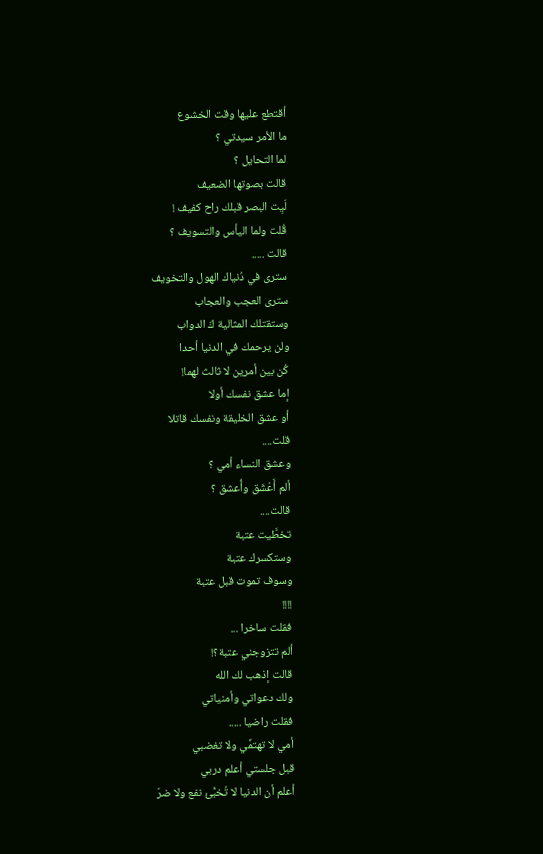أقتطع عليها وقت الخشوع
ما الأمر سيدتي ؟
لما التحايل ؟
قالت بصوتها الضعيف
لَيِت البصر قبلك راح كفيف !
قُلت ولما اليأس والتسويف ؟
قالت .....
سترى في دُنياك الهول والتخويف
سترى العجب والعجاب
وستقتلك المثالية كَ الدواب
ولن يرحمك في الدنيا أحدا
كُن بين أمرين لا ثالث لهما!
إما عشق نفسك أولا
أو عشق الخليقة ونفسك قاتلا
قلت....
وعشق النساء أمي ؟
ألم أَعْشَق وأُعشق ؟
قالت....
تخطَّيت عتبة
وستكسرك عتبة
وسوف تموت قبل عتبة
!!!!
فقلت ساخرا ...
ألم تتزوجني عتبة؟!
قالت إذهب لك الله
ولك دعواتي وأمنياتي
فقلت راضيا .....
أمي لا تهتمِّي ولا تغضبي
قبل جلستي أعلم دربي
أعلم أن الدنيا لا تُخبّْئ نفع ولا ضرّ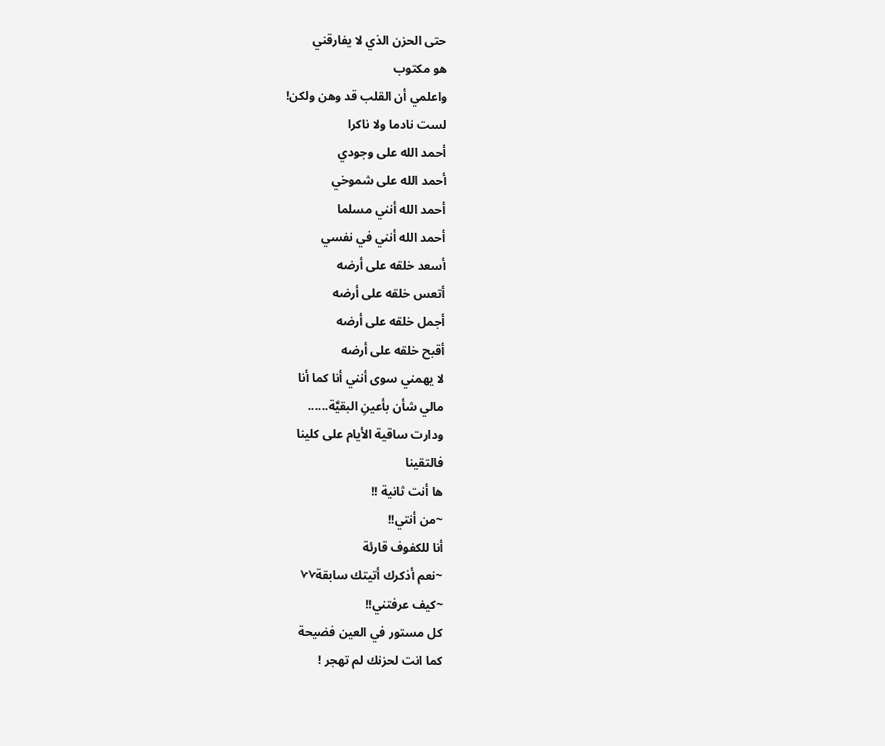حتى الحزن الذي لا يفارقني
هو مكتوب
واعلمي أن القلب قد وهن ولكن!
لست نادما ولا ناكرا
أحمد الله على وجودي
أحمد الله على شموخي
أحمد الله أنني مسلما
أحمد الله أنني في نفسي
أسعد خلقه على أرضه
أتعس خلقه على أرضه
أجمل خلقه على أرضه
أقبح خلقه على أرضه
لا يهمني سوى أنني أنا كما أنا
مالي شأن بأعينِ البقيَّة......
ودارت ساقية الأيام على كلينا
فالتقينا
ها أنت ثانية !!
~من أنتي!!
أنا للكفوف قارئة
~نعم أذكرك أتيتك سابقة√√
~كيف عرفتني!!
كل مستور في العين فضيحة
كما انت لحزنك لم تهجر !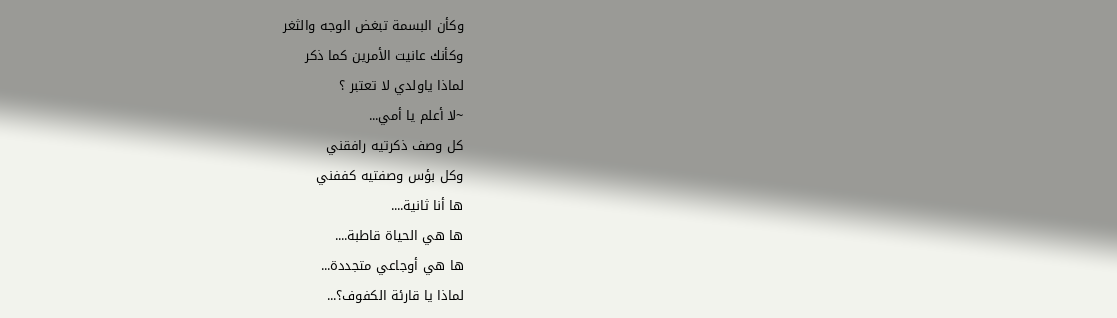وكأن البسمة تبغض الوجه والثغر
وكأنك عانيت الأمرين كما ذكر
لماذا ياولدي لا تعتبر ؟
~لا أعلم يا أمي...
كل وصف ذكرتيه رافقني
وكل بؤس وصفتيه كففني
ها أنا ثانية....
ها هي الحياة قاطبة....
ها هي أوجاعي متجددة...
لماذا يا قارئة الكفوف؟...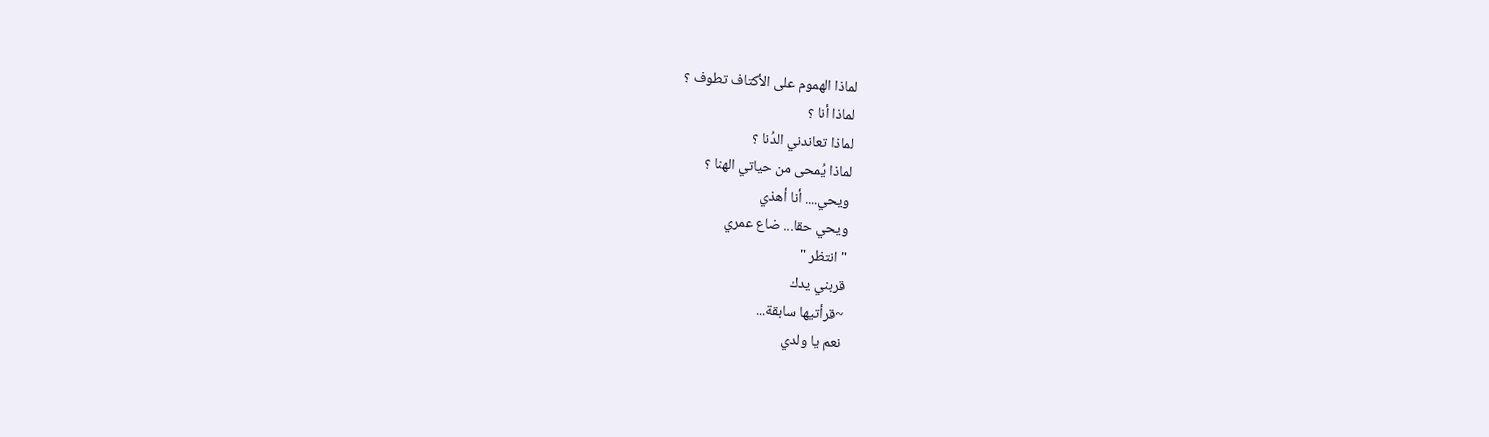لماذا الهموم على الأكتاف تطوف ؟
لماذا أنا ؟
لماذا تعاندني الدُنا ؟
لماذا يُمحى من حياتي الهنا ؟
ويحي.... أنا أهذي
ويحي حقا... ضاع عمري
"انتظر "
قربني يدك
~قرأتيها سابقة...
نعم يا ولدي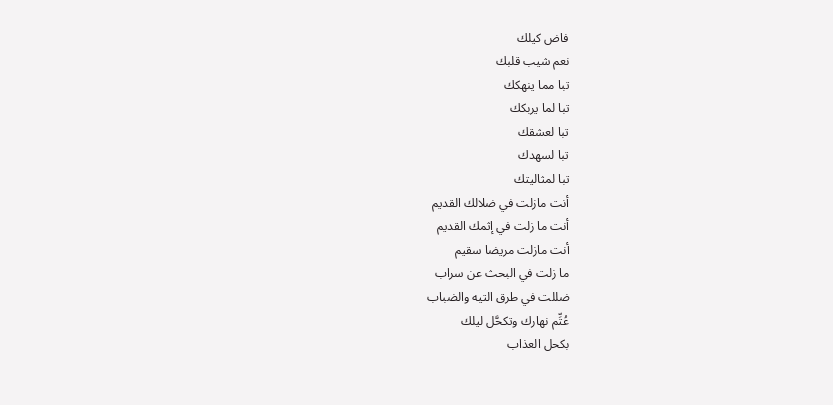فاض كيلك
نعم شيب قلبك
تبا مما ينهكك
تبا لما يربكك
تبا لعشقك
تبا لسهدك
تبا لمثاليتك
أنت مازلت في ضلالك القديم
أنت ما زلت في إثمك القديم
أنت مازلت مريضا سقيم
ما زلت في البحث عن سراب
ضللت في طرق التيه والضباب
عُتِّم نهارك وتكحَّل ليلك
بكحل العذاب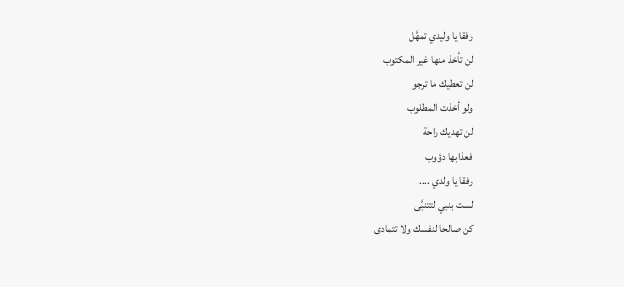رفقا يا وليدي تمهَّل
لن تأخذ منها غير المكتوب
لن تعطيك ما ترجو
ولو أخذت المطلوب
لن تهديك راحة
فعذابها دؤوب
رفقا يا ولدي ....
لست بنبي لتتنبَّى
كن صالحا لنفسك ولا تتمادى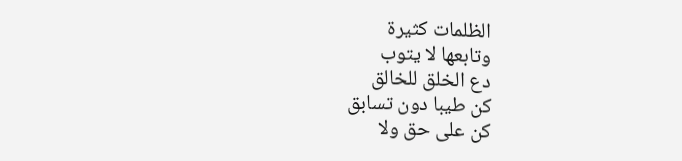الظلمات كثيرة
وتابعها لا يتوب
دع الخلق للخالق
كن طيبا دون تسابق
كن على حق ولا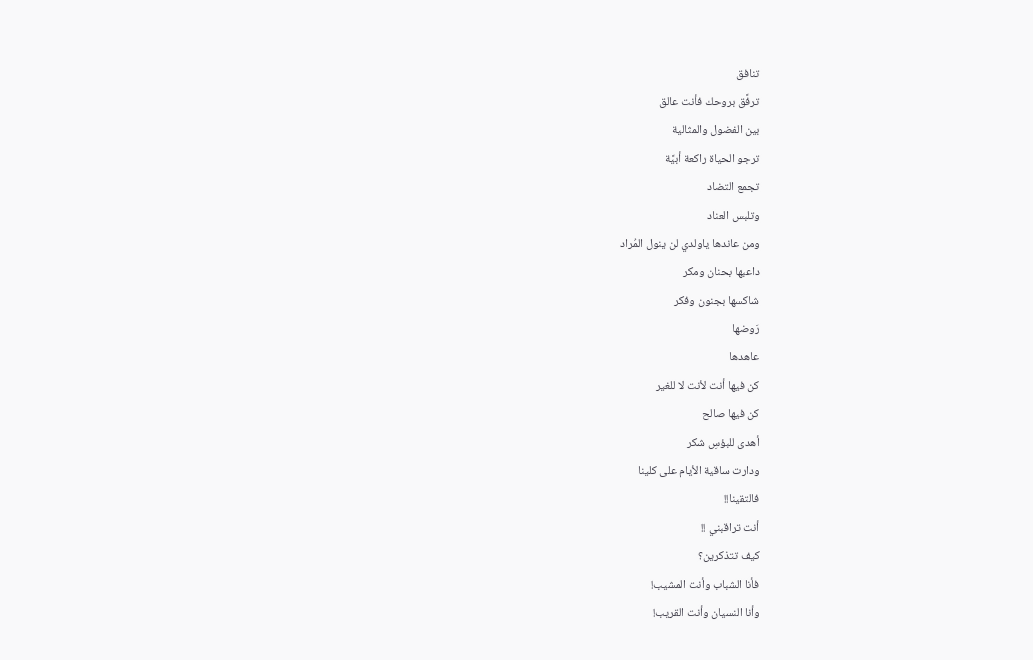تنافق
ترفَّق بروحك فأنت عالق
بين الفضول والمثالية
ترجو الحياة راكعة أبيَّة
تجمع التضاد
وتلبس العناد
ومن عاندها ياولدي لن ينول المُراد
داعبها بحنان ومكر
شاكسها بجنون وفكر
رَوضها
عاهدها
كن فيها أنت لأنت لا للغير
كن فيها صالح
أهدى للبؤسِ شكر
ودارت ساقية الأيام على كلينا
فالتقينا!!
أنت تراقبني !!
كيف تتذكرين؟
فأنا الشباب وأنت المشيب!
وأنا النسيان وأنت القريب!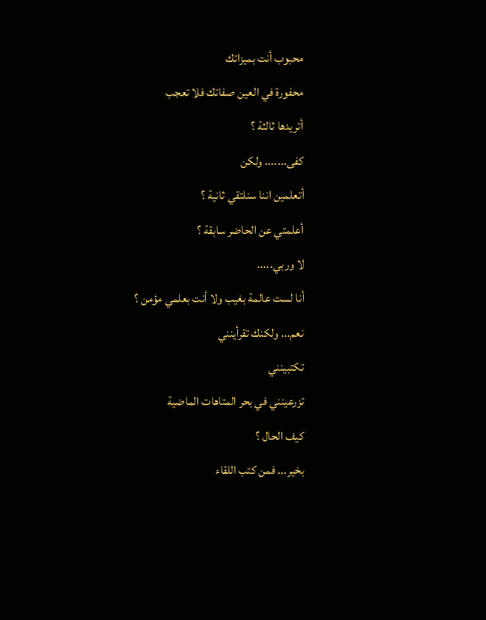محبوب أنت بميزاتك
محفورة في العين صفاتك فلا تعجب
أتريدها ثالثة ؟
كفى....... ولكن
أتعلمين اننا سنلتقي ثانية ؟
أعلمتي عن الحاضر سابقة ؟
لا وربي.....
أنا لست عالمة بغيب ولا أنت بعلمي مؤمن ؟
نعم... ولكنك تقرأينني
تكتبينني
تزرعينني في بحر المتاهات الماضية
كيف الحال ؟
بخير... فمن كتب اللقاء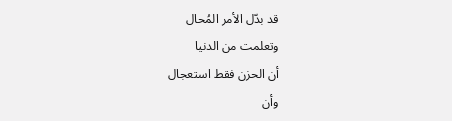قد بدّل الأمر المُحال
وتعلمت من الدنيا
أن الحزن فقط استعجال
وأن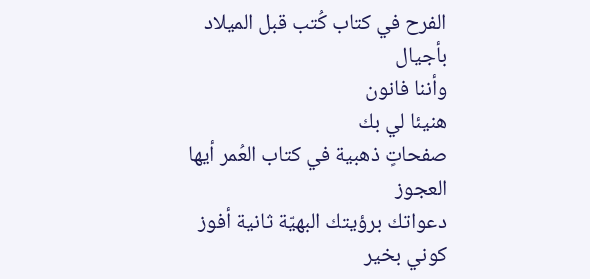الفرح في كتاب كُتب قبل الميلاد بأجيال
وأننا فانون
هنيئا لي بك
صفحاتٍ ذهبية في كتاب العُمر أيها العجوز
دعواتك برؤيتك البهيّة ثانية أفوز
كوني بخير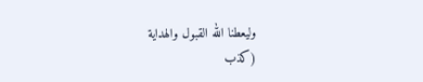وليعطنا الله القبول والهداية
(كذب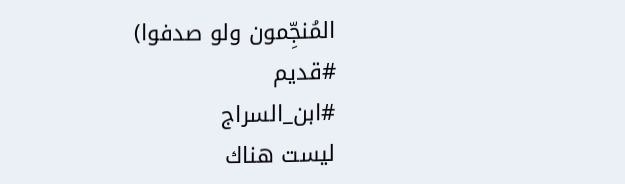المُنجِّمون ولو صدفوا)
#قديم
#ابن_السراج
ليست هناك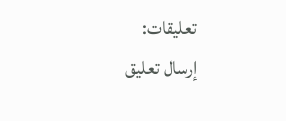تعليقات:
إرسال تعليق